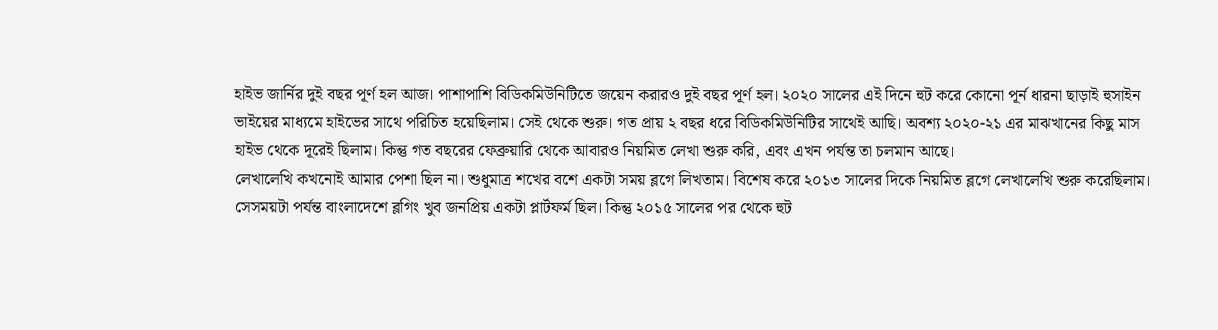হাইভ জার্নির দুই বছর পূর্ণ হল আজ। পাশাপাশি বিডিকমিউনিটিতে জয়েন করারও দুই বছর পূর্ণ হল। ২০২০ সালের এই দিনে হুট করে কোনো পূর্ন ধারনা ছাড়াই হুসাইন ভাইয়ের মাধ্যমে হাইভের সাথে পরিচিত হয়েছিলাম। সেই থেকে শুরু। গত প্রায় ২ বছর ধরে বিডিকমিউনিটির সাথেই আছি। অবশ্য ২০২০-২১ এর মাঝখানের কিছু মাস হাইভ থেকে দূরেই ছিলাম। কিন্তু গত বছরের ফেব্রুয়ারি থেকে আবারও নিয়মিত লেখা শুরু করি, এবং এখন পর্যন্ত তা চলমান আছে।
লেখালেখি কখনোই আমার পেশা ছিল না। শুধুমাত্র শখের বশে একটা সময় ব্লগে লিখতাম। বিশেষ করে ২০১৩ সালের দিকে নিয়মিত ব্লগে লেখালেখি শুরু করেছিলাম। সেসময়টা পর্যন্ত বাংলাদেশে ব্লগিং খুব জনপ্রিয় একটা প্লার্টফর্ম ছিল। কিন্তু ২০১৫ সালের পর থেকে হুট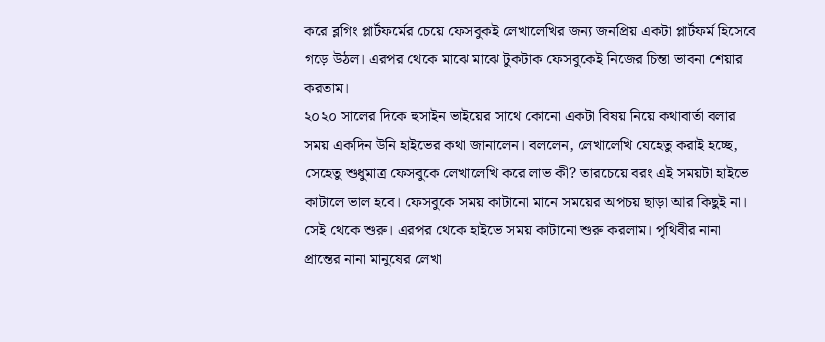করে ব্লগিং প্লার্টফর্মের চেয়ে ফেসবুকই লেখালেখির জন্য জনপ্রিয় একটা প্লার্টফর্ম হিসেবে গড়ে উঠল। এরপর থেকে মাঝে মাঝে টুকটাক ফেসবুকেই নিজের চিন্তা ভাবনা শেয়ার করতাম।
২০২০ সালের দিকে হুসাইন ভাইয়ের সাথে কোনো একটা বিষয় নিয়ে কথাবার্তা বলার সময় একদিন উনি হাইভের কথা জানালেন। বললেন, লেখালেখি যেহেতু করাই হচ্ছে, সেহেতু শুধুমাত্র ফেসবুকে লেখালেখি করে লাভ কী? তারচেয়ে বরং এই সময়টা হাইভে কাটালে ভাল হবে। ফেসবুকে সময় কাটানো মানে সময়ের অপচয় ছাড়া আর কিছুই না।
সেই থেকে শুরু। এরপর থেকে হাইভে সময় কাটানো শুরু করলাম। পৃথিবীর নানা প্রান্তের নানা মানুষের লেখা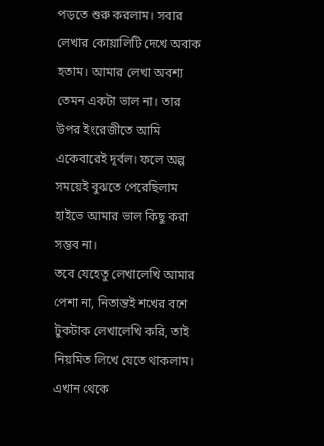পড়তে শুরু করলাম। সবার লেখার কোয়ালিটি দেখে অবাক হতাম। আমার লেখা অবশ্য তেমন একটা ভাল না। তার উপর ইংরেজীতে আমি একেবারেই দূর্বল। ফলে অল্প সময়েই বুঝতে পেরেছিলাম হাইভে আমার ভাল কিছু করা সম্ভব না।
তবে যেহেতু লেখালেখি আমার পেশা না, নিতান্তই শখের বশে টুকটাক লেখালেখি করি, তাই নিয়মিত লিখে যেতে থাকলাম। এখান থেকে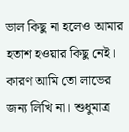ভাল কিছু না হলেও আমার হতাশ হওয়ার কিছু নেই। কারণ আমি তো লাভের জন্য লিখি না। শুধুমাত্র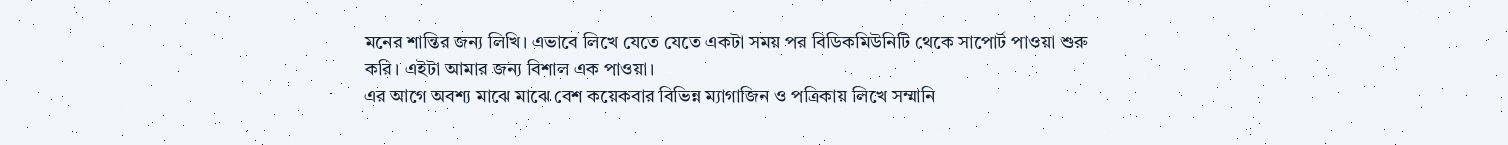মনের শান্তির জন্য লিখি। এভাবে লিখে যেতে যেতে একটা সময় পর বিডিকমিউনিটি থেকে সাপোর্ট পাওয়া শুরু করি। এইটা আমার জন্য বিশাল এক পাওয়া।
এর আগে অবশ্য মাঝে মাঝে বেশ কয়েকবার বিভিন্ন ম্যাগাজিন ও পত্রিকায় লিখে সম্মানি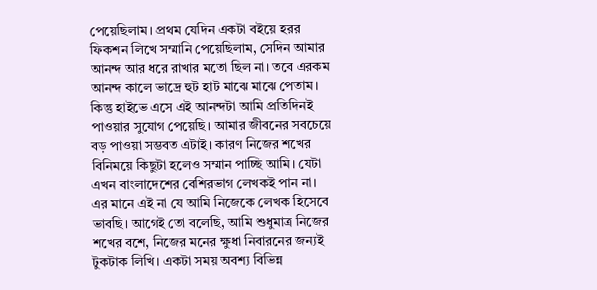পেয়েছিলাম। প্রথম যেদিন একটা বইয়ে হরর ফিকশন লিখে সম্মানি পেয়েছিলাম, সেদিন আমার আনন্দ আর ধরে রাখার মতো ছিল না। তবে এরকম আনন্দ কালে ভাদ্রে হুট হাট মাঝে মাঝে পেতাম। কিন্তু হাইভে এসে এই আনন্দটা আমি প্রতিদিনই পাওয়ার সুযোগ পেয়েছি। আমার জীবনের সবচেয়ে বড় পাওয়া সম্ভবত এটাই। কারণ নিজের শখের বিনিময়ে কিছুটা হলেও সম্মান পাচ্ছি আমি। যেটা এখন বাংলাদেশের বেশিরভাগ লেখকই পান না।
এর মানে এই না যে আমি নিজেকে লেখক হিসেবে ভাবছি। আগেই তো বলেছি, আমি শুধুমাত্র নিজের শখের বশে, নিজের মনের ক্ষুধা নিবারনের জন্যই টুকটাক লিখি। একটা সময় অবশ্য বিভিন্ন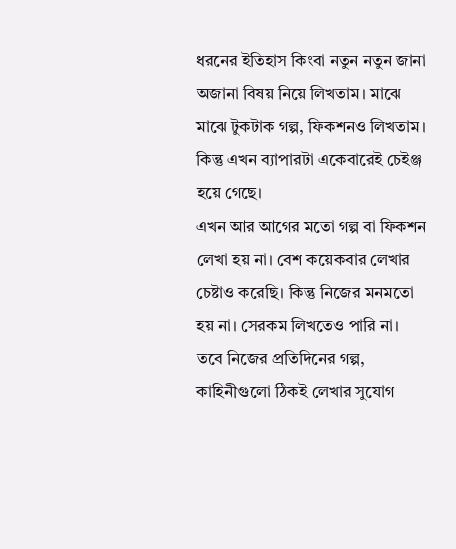ধরনের ইতিহাস কিংবা নতুন নতুন জানা অজানা বিষয় নিয়ে লিখতাম। মাঝে মাঝে টুকটাক গল্প, ফিকশনও লিখতাম। কিন্তু এখন ব্যাপারটা একেবারেই চেইঞ্জ হয়ে গেছে।
এখন আর আগের মতো গল্প বা ফিকশন লেখা হয় না। বেশ কয়েকবার লেখার চেষ্টাও করেছি। কিন্তু নিজের মনমতো হয় না। সেরকম লিখতেও পারি না। তবে নিজের প্রতিদিনের গল্প, কাহিনীগুলো ঠিকই লেখার সুযোগ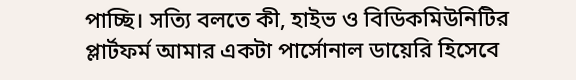পাচ্ছি। সত্যি বলতে কী, হাইভ ও বিডিকমিউনিটির প্লার্টফর্ম আমার একটা পার্সোনাল ডায়েরি হিসেবে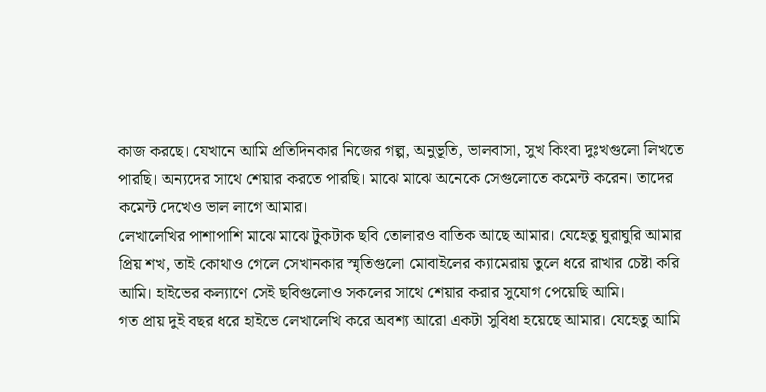কাজ করছে। যেখানে আমি প্রতিদিনকার নিজের গল্প, অনুভূতি, ভালবাসা, সুখ কিংবা দুঃখগুলো লিখতে পারছি। অন্যদের সাথে শেয়ার করতে পারছি। মাঝে মাঝে অনেকে সেগুলোতে কমেন্ট করেন। তাদের কমেন্ট দেখেও ভাল লাগে আমার।
লেখালেখির পাশাপাশি মাঝে মাঝে টুকটাক ছবি তোলারও বাতিক আছে আমার। যেহেতু ঘুরাঘুরি আমার প্রিয় শখ, তাই কোথাও গেলে সেখানকার স্মৃতিগুলো মোবাইলের ক্যামেরায় তুলে ধরে রাখার চেষ্টা করি আমি। হাইভের কল্যাণে সেই ছবিগুলোও সকলের সাথে শেয়ার করার সুযোগ পেয়েছি আমি।
গত প্রায় দুই বছর ধরে হাইভে লেখালেখি করে অবশ্য আরো একটা সুবিধা হয়েছে আমার। যেহেতু আমি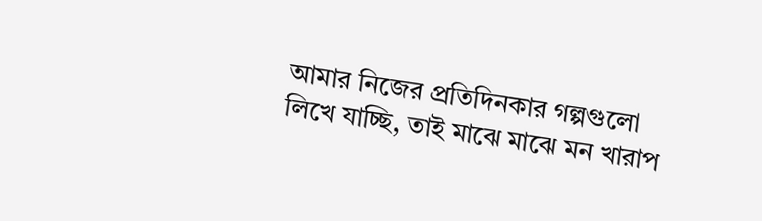আমার নিজের প্রতিদিনকার গল্পগুলো লিখে যাচ্ছি, তাই মাঝে মাঝে মন খারাপ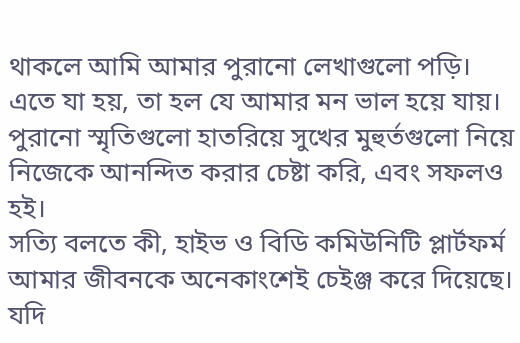থাকলে আমি আমার পুরানো লেখাগুলো পড়ি। এতে যা হয়, তা হল যে আমার মন ভাল হয়ে যায়। পুরানো স্মৃতিগুলো হাতরিয়ে সুখের মুহুর্তগুলো নিয়ে নিজেকে আনন্দিত করার চেষ্টা করি, এবং সফলও হই।
সত্যি বলতে কী, হাইভ ও বিডি কমিউনিটি প্লার্টফর্ম আমার জীবনকে অনেকাংশেই চেইঞ্জ করে দিয়েছে। যদি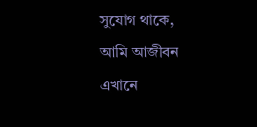সুযোগ থাকে, আমি আজীবন এখানে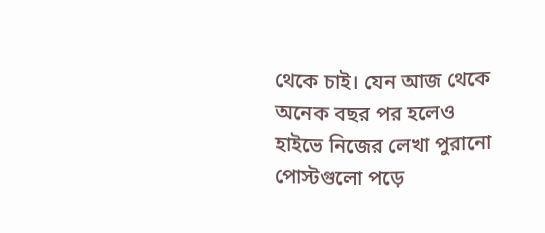থেকে চাই। যেন আজ থেকে অনেক বছর পর হলেও হাইভে নিজের লেখা পুরানো পোস্টগুলো পড়ে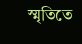স্মৃতিতে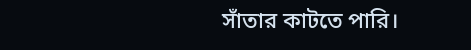সাঁতার কাটতে পারি।